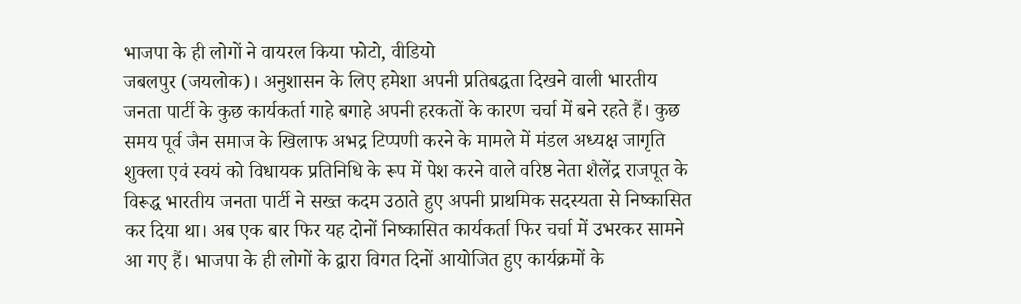भाजपा के ही लोगों ने वायरल किया फोटो, वीडियो
जबलपुर (जयलोक)। अनुशासन के लिए हमेशा अपनी प्रतिबद्धता दिखने वाली भारतीय जनता पार्टी के कुछ कार्यकर्ता गाहे बगाहे अपनी हरकतों के कारण चर्चा में बने रहते हैं। कुछ समय पूर्व जैन समाज के खिलाफ अभद्र टिप्पणी करने के मामले में मंडल अध्यक्ष जागृति शुक्ला एवं स्वयं को विधायक प्रतिनिधि के रूप में पेश करने वाले वरिष्ठ नेता शैलेंद्र राजपूत के विरूद्ध भारतीय जनता पार्टी ने सख्त कदम उठाते हुए अपनी प्राथमिक सदस्यता से निष्कासित कर दिया था। अब एक बार फिर यह दोनों निष्कासित कार्यकर्ता फिर चर्चा में उभरकर सामने आ गए हैं। भाजपा के ही लोगों के द्वारा विगत दिनों आयोजित हुए कार्यक्रमों के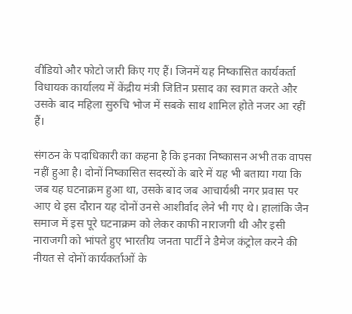वीडियो और फोटो जारी किए गए हैं। जिनमें यह निष्कासित कार्यकर्ता विधायक कार्यालय में केंद्रीय मंत्री जितिन प्रसाद का स्वागत करते और उसके बाद महिला सुरुचि भोज में सबके साथ शामिल होते नजर आ रहीं हैं।

संगठन के पदाधिकारी का कहना है कि इनका निष्कासन अभी तक वापस नहीं हुआ है। दोनों निष्कासित सदस्यों के बारे में यह भी बताया गया कि जब यह घटनाक्रम हुआ था, उसके बाद जब आचार्यश्री नगर प्रवास पर आए थे इस दौरान यह दोनों उनसे आशीर्वाद लेने भी गए थे। हालांकि जैन समाज में इस पूरे घटनाक्रम को लेकर काफी नाराजगी थी और इसी नाराजगी को भांपते हुए भारतीय जनता पार्टी ने डैमेज कंट्रोल करने की नीयत से दोनों कार्यकर्ताओं के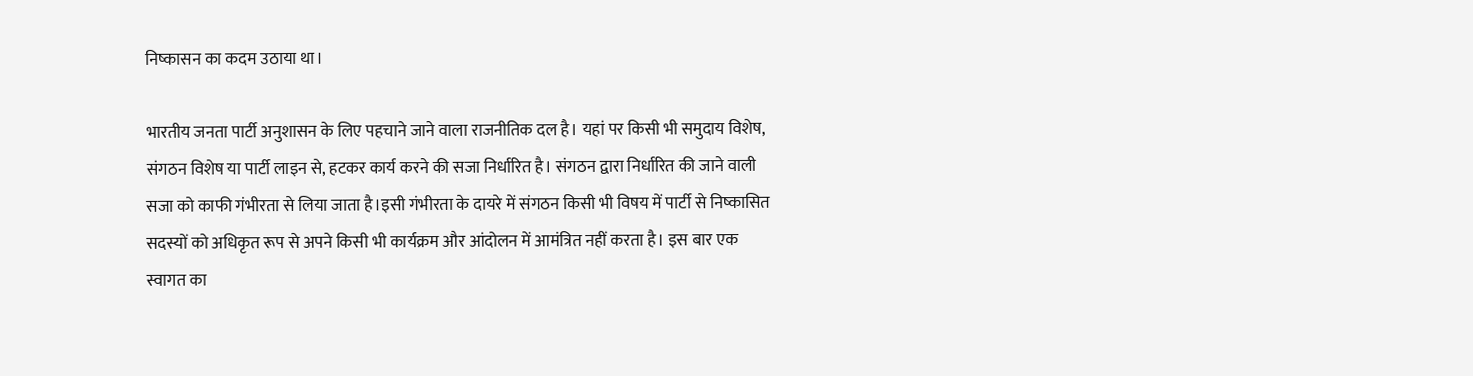निष्कासन का कदम उठाया था।

भारतीय जनता पार्टी अनुशासन के लिए पहचाने जाने वाला राजनीतिक दल है। यहां पर किसी भी समुदाय विशेष, संगठन विशेष या पार्टी लाइन से, हटकर कार्य करने की सजा निर्धारित है। संगठन द्वारा निर्धारित की जाने वाली सजा को काफी गंभीरता से लिया जाता है।इसी गंभीरता के दायरे में संगठन किसी भी विषय में पार्टी से निष्कासित सदस्यों को अधिकृत रूप से अपने किसी भी कार्यक्रम और आंदोलन में आमंत्रित नहीं करता है। इस बार एक स्वागत का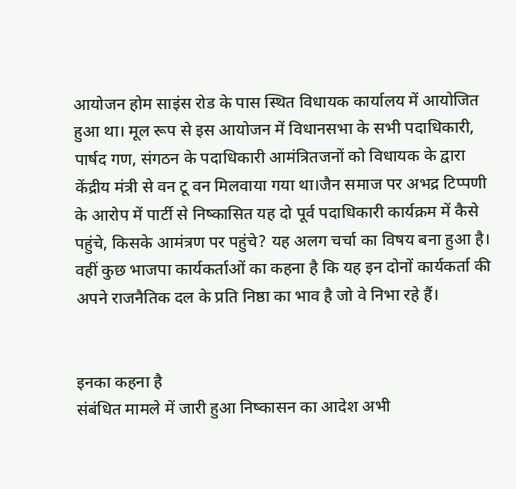आयोजन होम साइंस रोड के पास स्थित विधायक कार्यालय में आयोजित हुआ था। मूल रूप से इस आयोजन में विधानसभा के सभी पदाधिकारी, पार्षद गण, संगठन के पदाधिकारी आमंत्रितजनों को विधायक के द्वारा केंद्रीय मंत्री से वन टू वन मिलवाया गया था।जैन समाज पर अभद्र टिप्पणी के आरोप में पार्टी से निष्कासित यह दो पूर्व पदाधिकारी कार्यक्रम में कैसे पहुंचे, किसके आमंत्रण पर पहुंचे? यह अलग चर्चा का विषय बना हुआ है।
वहीं कुछ भाजपा कार्यकर्ताओं का कहना है कि यह इन दोनों कार्यकर्ता की अपने राजनैतिक दल के प्रति निष्ठा का भाव है जो वे निभा रहे हैं।


इनका कहना है
संबंधित मामले में जारी हुआ निष्कासन का आदेश अभी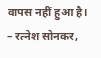वापस नहीं हुआ है।
– रत्नेश सोनकर,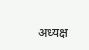अध्यक्ष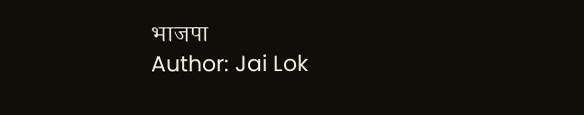भाजपा
Author: Jai Lok